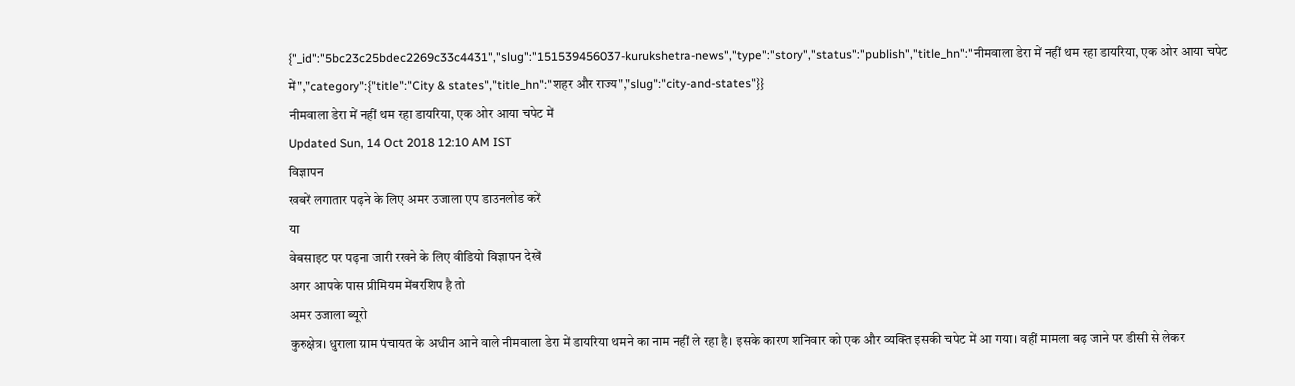{"_id":"5bc23c25bdec2269c33c4431","slug":"151539456037-kurukshetra-news","type":"story","status":"publish","title_hn":"नीमवाला डेरा में नहीं थम रहा डायरिया, एक ओर आया चपेट में","category":{"title":"City & states","title_hn":"शहर और राज्य","slug":"city-and-states"}}
नीमवाला डेरा में नहीं थम रहा डायरिया, एक ओर आया चपेट में
Updated Sun, 14 Oct 2018 12:10 AM IST
विज्ञापन
खबरें लगातार पढ़ने के लिए अमर उजाला एप डाउनलोड करें
या
वेबसाइट पर पढ़ना जारी रखने के लिए वीडियो विज्ञापन देखें
अगर आपके पास प्रीमियम मेंबरशिप है तो
अमर उजाला ब्यूरो
कुरुक्षेत्र। धुराला ग्राम पंचायत के अधीन आने वाले नीमवाला डेरा में डायरिया थमने का नाम नहीं ले रहा है। इसके कारण शनिवार को एक और व्यक्ति इसकी चपेट में आ गया। वहीं मामला बढ़ जाने पर डीसी से लेकर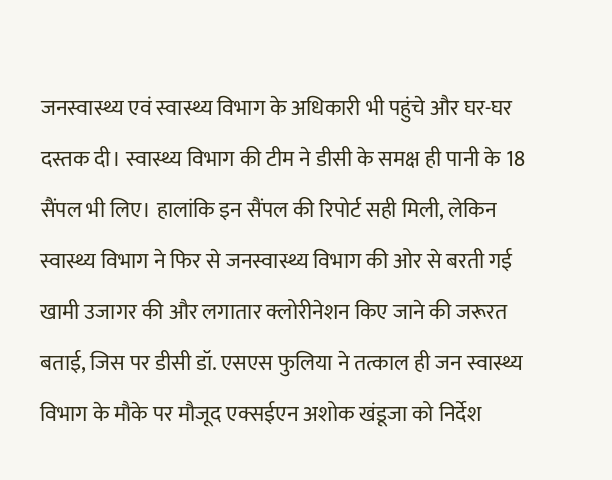जनस्वास्थ्य एवं स्वास्थ्य विभाग के अधिकारी भी पहुंचे और घर-घर दस्तक दी। स्वास्थ्य विभाग की टीम ने डीसी के समक्ष ही पानी के 18 सैंपल भी लिए। हालांकि इन सैंपल की रिपोर्ट सही मिली, लेकिन स्वास्थ्य विभाग ने फिर से जनस्वास्थ्य विभाग की ओर से बरती गई खामी उजागर की और लगातार क्लोरीनेशन किए जाने की जरूरत बताई, जिस पर डीसी डॉ. एसएस फुलिया ने तत्काल ही जन स्वास्थ्य विभाग के मौके पर मौजूद एक्सईएन अशोक खंडूजा को निर्देश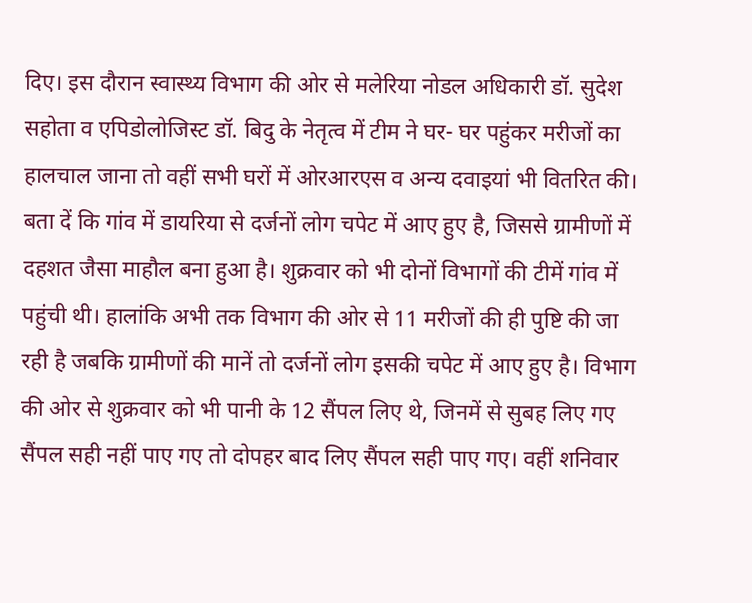दिए। इस दौरान स्वास्थ्य विभाग की ओर से मलेरिया नोडल अधिकारी डॉ. सुदेश सहोता व एपिडोलोजिस्ट डॉ. बिदु के नेतृत्व में टीम ने घर- घर पहुंकर मरीजों का हालचाल जाना तो वहीं सभी घरों में ओरआरएस व अन्य दवाइयां भी वितरित की। बता दें कि गांव में डायरिया से दर्जनों लोग चपेट में आए हुए है, जिससे ग्रामीणों में दहशत जैसा माहौल बना हुआ है। शुक्रवार को भी दोनों विभागों की टीमें गांव में पहुंची थी। हालांकि अभी तक विभाग की ओर से 11 मरीजों की ही पुष्टि की जा रही है जबकि ग्रामीणों की मानें तो दर्जनों लोग इसकी चपेट में आए हुए है। विभाग की ओर से शुक्रवार को भी पानी के 12 सैंपल लिए थे, जिनमें से सुबह लिए गए सैंपल सही नहीं पाए गए तो दोपहर बाद लिए सैंपल सही पाए गए। वहीं शनिवार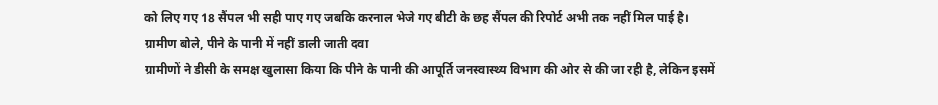को लिए गए 18 सैंपल भी सही पाए गए जबकि करनाल भेजे गए बीटी के छह सैंपल की रिपोर्ट अभी तक नहीं मिल पाई है।
ग्रामीण बोले, पीने के पानी में नहीं डाली जाती दवा
ग्रामीणों ने डीसी के समक्ष खुलासा किया कि पीने के पानी की आपूर्ति जनस्वास्थ्य विभाग की ओर से की जा रही है, लेकिन इसमें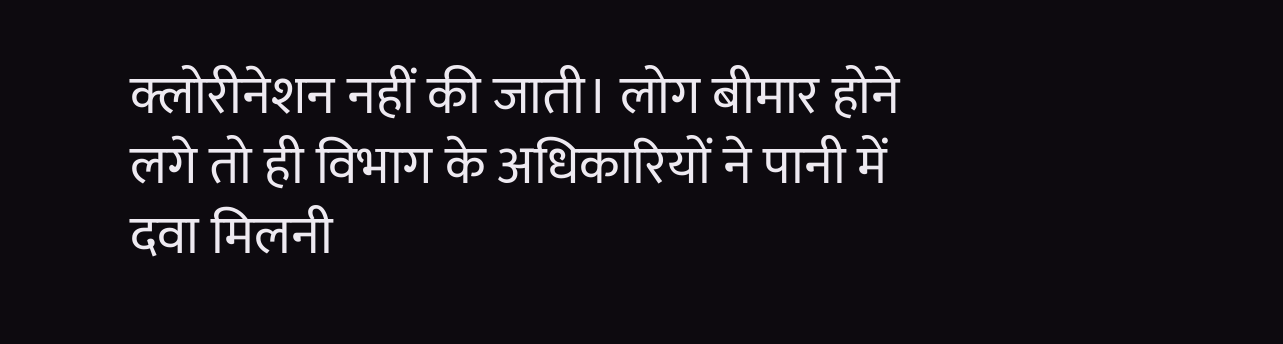क्लोरीनेशन नहीं की जाती। लोग बीमार होने लगे तो ही विभाग के अधिकारियों ने पानी में दवा मिलनी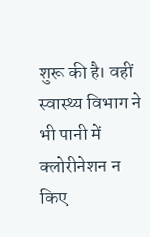शुरू की है। वहीं स्वास्थ्य विभाग ने भी पानी में क्लोरीनेशन न किए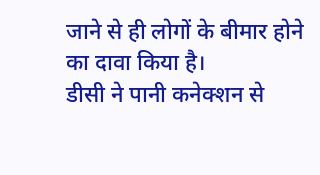जाने से ही लोगों के बीमार होने का दावा किया है।
डीसी ने पानी कनेक्शन से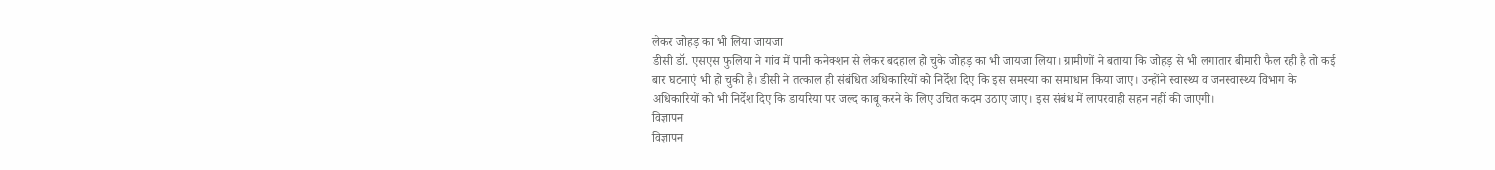लेकर जोहड़ का भी लिया जायजा
डीसी डॉ. एसएस फुलिया ने गांव में पानी कनेक्शन से लेकर बदहाल हो चुके जोहड़ का भी जायजा लिया। ग्रामीणों ने बताया कि जोहड़ से भी लगातार बीमारी फैल रही है तो कई बार घटनाएं भी हो चुकी है। डीसी ने तत्काल ही संबंधित अधिकारियों को निर्देश दिए कि इस समस्या का समाधान किया जाए। उन्होंने स्वास्थ्य व जनस्वास्थ्य विभाग के अधिकारियों को भी निर्देश दिए कि डायरिया पर जल्द काबू करने के लिए उचित कदम उठाए जाए। इस संबंध में लापरवाही सहन नहीं की जाएगी।
विज्ञापन
विज्ञापन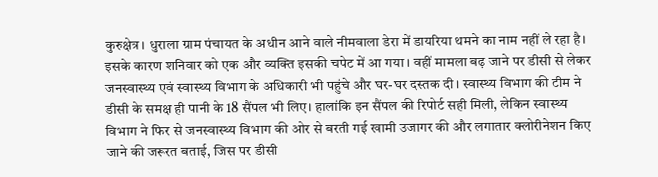कुरुक्षेत्र। धुराला ग्राम पंचायत के अधीन आने वाले नीमवाला डेरा में डायरिया थमने का नाम नहीं ले रहा है। इसके कारण शनिवार को एक और व्यक्ति इसकी चपेट में आ गया। वहीं मामला बढ़ जाने पर डीसी से लेकर जनस्वास्थ्य एवं स्वास्थ्य विभाग के अधिकारी भी पहुंचे और घर-घर दस्तक दी। स्वास्थ्य विभाग की टीम ने डीसी के समक्ष ही पानी के 18 सैंपल भी लिए। हालांकि इन सैंपल की रिपोर्ट सही मिली, लेकिन स्वास्थ्य विभाग ने फिर से जनस्वास्थ्य विभाग की ओर से बरती गई खामी उजागर की और लगातार क्लोरीनेशन किए जाने की जरूरत बताई, जिस पर डीसी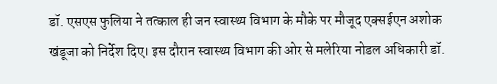डॉ. एसएस फुलिया ने तत्काल ही जन स्वास्थ्य विभाग के मौके पर मौजूद एक्सईएन अशोक खंडूजा को निर्देश दिए। इस दौरान स्वास्थ्य विभाग की ओर से मलेरिया नोडल अधिकारी डॉ.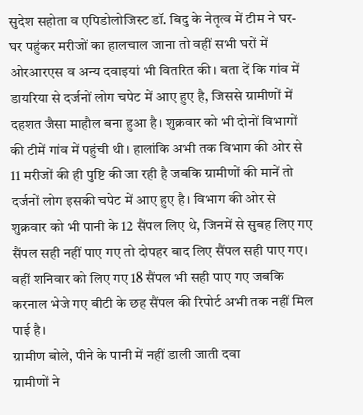सुदेश सहोता व एपिडोलोजिस्ट डॉ. बिदु के नेतृत्व में टीम ने घर- घर पहुंकर मरीजों का हालचाल जाना तो वहीं सभी घरों में ओरआरएस व अन्य दवाइयां भी वितरित की। बता दें कि गांव में डायरिया से दर्जनों लोग चपेट में आए हुए है, जिससे ग्रामीणों में दहशत जैसा माहौल बना हुआ है। शुक्रवार को भी दोनों विभागों की टीमें गांव में पहुंची थी। हालांकि अभी तक विभाग की ओर से 11 मरीजों की ही पुष्टि की जा रही है जबकि ग्रामीणों की मानें तो दर्जनों लोग इसकी चपेट में आए हुए है। विभाग की ओर से शुक्रवार को भी पानी के 12 सैंपल लिए थे, जिनमें से सुबह लिए गए सैंपल सही नहीं पाए गए तो दोपहर बाद लिए सैंपल सही पाए गए। वहीं शनिवार को लिए गए 18 सैंपल भी सही पाए गए जबकि करनाल भेजे गए बीटी के छह सैंपल की रिपोर्ट अभी तक नहीं मिल पाई है।
ग्रामीण बोले, पीने के पानी में नहीं डाली जाती दवा
ग्रामीणों ने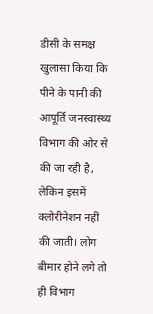डीसी के समक्ष खुलासा किया कि पीने के पानी की आपूर्ति जनस्वास्थ्य विभाग की ओर से की जा रही है, लेकिन इसमें क्लोरीनेशन नहीं की जाती। लोग बीमार होने लगे तो ही विभाग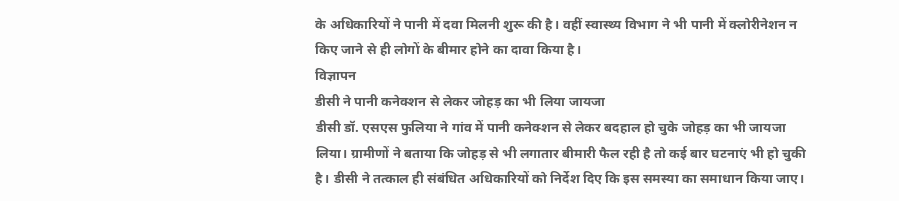के अधिकारियों ने पानी में दवा मिलनी शुरू की है। वहीं स्वास्थ्य विभाग ने भी पानी में क्लोरीनेशन न किए जाने से ही लोगों के बीमार होने का दावा किया है।
विज्ञापन
डीसी ने पानी कनेक्शन से लेकर जोहड़ का भी लिया जायजा
डीसी डॉ. एसएस फुलिया ने गांव में पानी कनेक्शन से लेकर बदहाल हो चुके जोहड़ का भी जायजा लिया। ग्रामीणों ने बताया कि जोहड़ से भी लगातार बीमारी फैल रही है तो कई बार घटनाएं भी हो चुकी है। डीसी ने तत्काल ही संबंधित अधिकारियों को निर्देश दिए कि इस समस्या का समाधान किया जाए।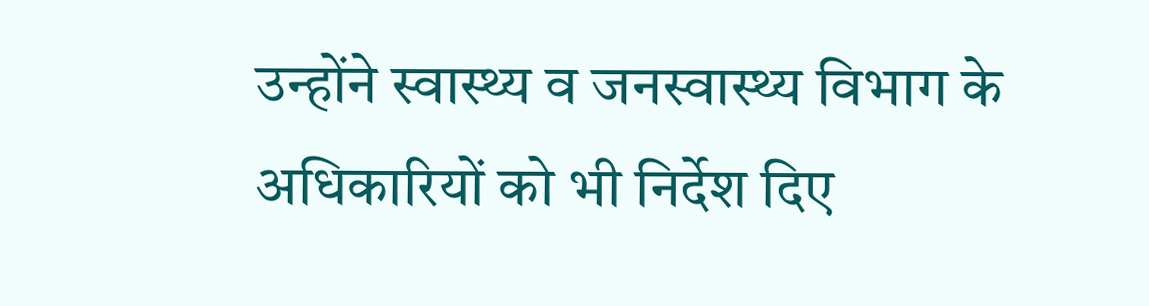उन्होंने स्वास्थ्य व जनस्वास्थ्य विभाग के अधिकारियों को भी निर्देश दिए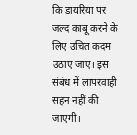कि डायरिया पर जल्द काबू करने के लिए उचित कदम उठाए जाए। इस संबंध में लापरवाही सहन नहीं की जाएगी।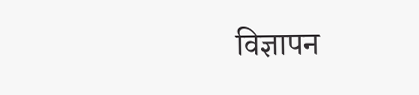विज्ञापन